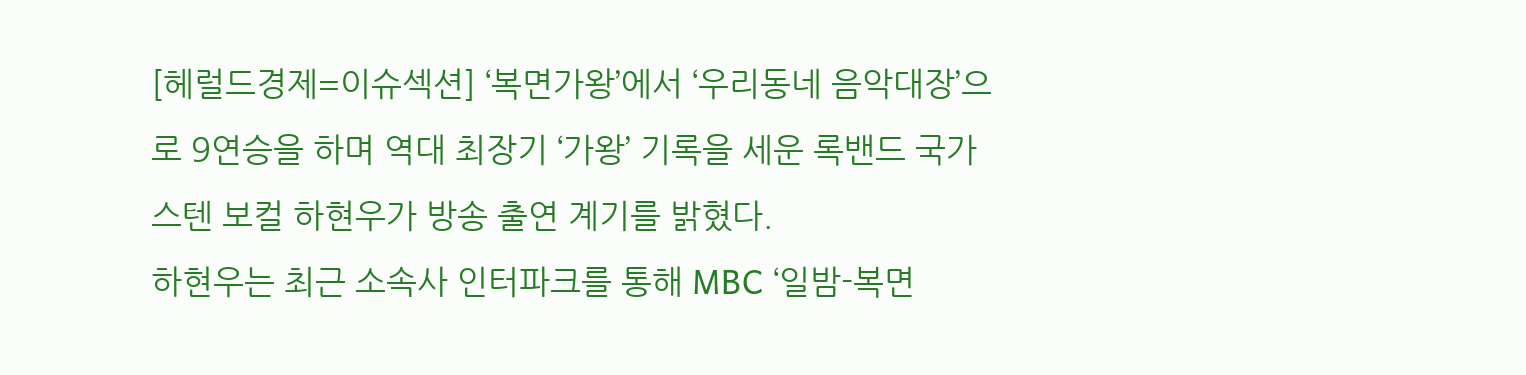[헤럴드경제=이슈섹션] ‘복면가왕’에서 ‘우리동네 음악대장’으로 9연승을 하며 역대 최장기 ‘가왕’ 기록을 세운 록밴드 국가스텐 보컬 하현우가 방송 출연 계기를 밝혔다.
하현우는 최근 소속사 인터파크를 통해 MBC ‘일밤-복면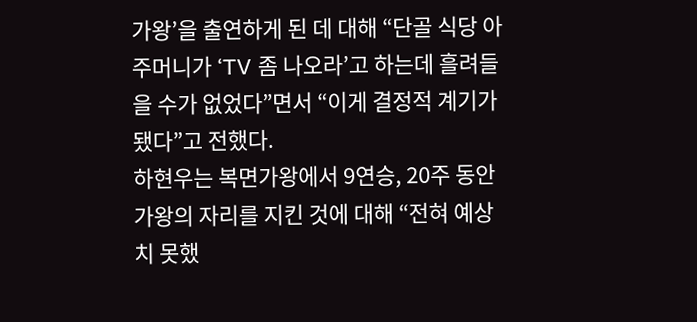가왕’을 출연하게 된 데 대해 “단골 식당 아주머니가 ‘TV 좀 나오라’고 하는데 흘려들을 수가 없었다”면서 “이게 결정적 계기가 됐다”고 전했다.
하현우는 복면가왕에서 9연승, 20주 동안 가왕의 자리를 지킨 것에 대해 “전혀 예상치 못했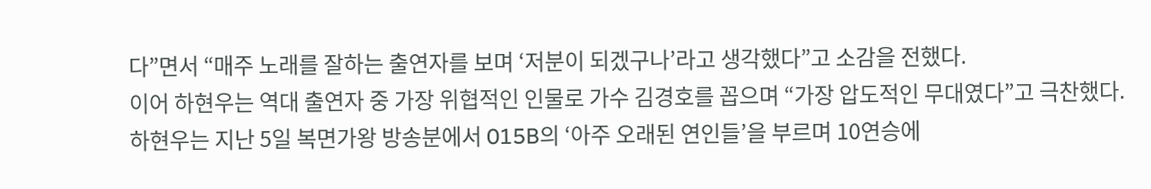다”면서 “매주 노래를 잘하는 출연자를 보며 ‘저분이 되겠구나’라고 생각했다”고 소감을 전했다.
이어 하현우는 역대 출연자 중 가장 위협적인 인물로 가수 김경호를 꼽으며 “가장 압도적인 무대였다”고 극찬했다.
하현우는 지난 5일 복면가왕 방송분에서 015B의 ‘아주 오래된 연인들’을 부르며 10연승에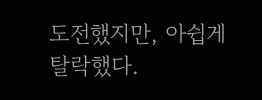도전했지만, 아쉽게 탈락했다.